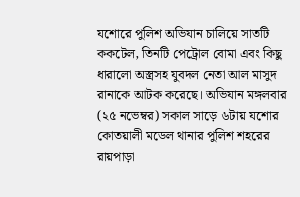যশোরে পুলিশ অভিযান চালিয়ে সাতটি ককটেল, তিনটি পেট্রোল বোমা এবং কিছু ধারালো অস্ত্রসহ যুবদল নেতা আল মাসুদ রানাকে আটক করেছে। অভিযান মঙ্গলবার (২৫ নভেম্বর) সকাল সাড়ে ৬টায় যশোর কোতয়ালী মডেল থানার পুলিশ শহরের রায়পাড়া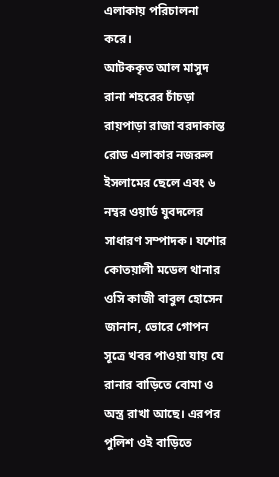এলাকায় পরিচালনা করে।
আটককৃত আল মাসুদ রানা শহরের চাঁচড়া রায়পাড়া রাজা বরদাকান্ত রোড এলাকার নজরুল ইসলামের ছেলে এবং ৬ নম্বর ওয়ার্ড যুবদলের সাধারণ সম্পাদক। যশোর কোতয়ালী মডেল থানার ওসি কাজী বাবুল হোসেন জানান, ভোরে গোপন সূত্রে খবর পাওয়া যায় যে রানার বাড়িতে বোমা ও অস্ত্র রাখা আছে। এরপর পুলিশ ওই বাড়িতে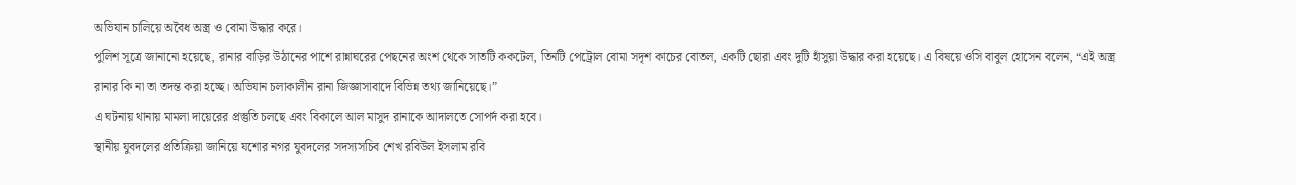অভিযান চালিয়ে অবৈধ অস্ত্র ও বোমা উদ্ধার করে।
পুলিশ সূত্রে জানানো হয়েছে, রানার বাড়ির উঠানের পাশে রান্নাঘরের পেছনের অংশ থেকে সাতটি ককটেল, তিনটি পেট্রোল বোমা সদৃশ কাচের বোতল, একটি ছোরা এবং দুটি হাঁসুয়া উদ্ধার করা হয়েছে। এ বিষয়ে ওসি বাবুল হোসেন বলেন, “এই অস্ত্র রানার কি না তা তদন্ত করা হচ্ছে। অভিযান চলাকালীন রানা জিজ্ঞাসাবাদে বিভিন্ন তথ্য জানিয়েছে।”
এ ঘটনায় থানায় মামলা দায়েরের প্রস্তুতি চলছে এবং বিকালে আল মাসুদ রানাকে আদালতে সোপর্দ করা হবে।
স্থানীয় যুবদলের প্রতিক্রিয়া জানিয়ে যশোর নগর যুবদলের সদস্যসচিব শেখ রবিউল ইসলাম রবি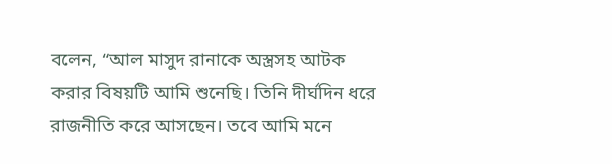বলেন, “আল মাসুদ রানাকে অস্ত্রসহ আটক করার বিষয়টি আমি শুনেছি। তিনি দীর্ঘদিন ধরে রাজনীতি করে আসছেন। তবে আমি মনে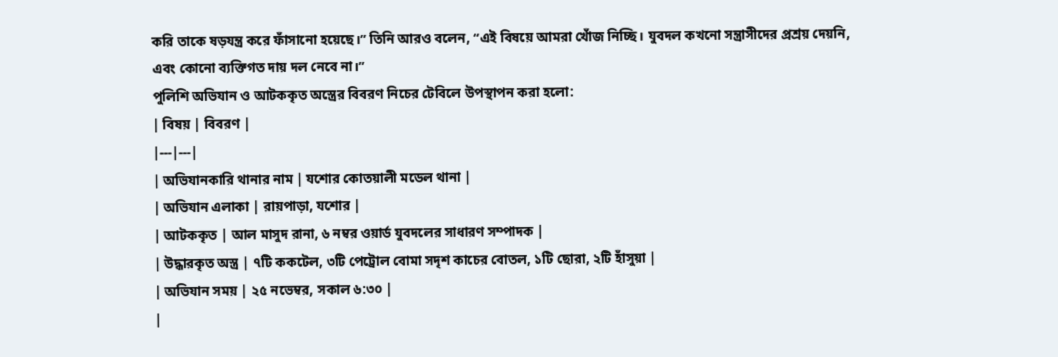করি তাকে ষড়যন্ত্র করে ফাঁসানো হয়েছে।” তিনি আরও বলেন, “এই বিষয়ে আমরা খোঁজ নিচ্ছি। যুবদল কখনো সন্ত্রাসীদের প্রশ্রয় দেয়নি, এবং কোনো ব্যক্তিগত দায় দল নেবে না।”
পুলিশি অভিযান ও আটককৃত অস্ত্রের বিবরণ নিচের টেবিলে উপস্থাপন করা হলো:
| বিষয় | বিবরণ |
|---|---|
| অভিযানকারি থানার নাম | যশোর কোতয়ালী মডেল থানা |
| অভিযান এলাকা | রায়পাড়া, যশোর |
| আটককৃত | আল মাসুদ রানা, ৬ নম্বর ওয়ার্ড যুবদলের সাধারণ সম্পাদক |
| উদ্ধারকৃত অস্ত্র | ৭টি ককটেল, ৩টি পেট্রোল বোমা সদৃশ কাচের বোতল, ১টি ছোরা, ২টি হাঁসুয়া |
| অভিযান সময় | ২৫ নভেম্বর, সকাল ৬:৩০ |
|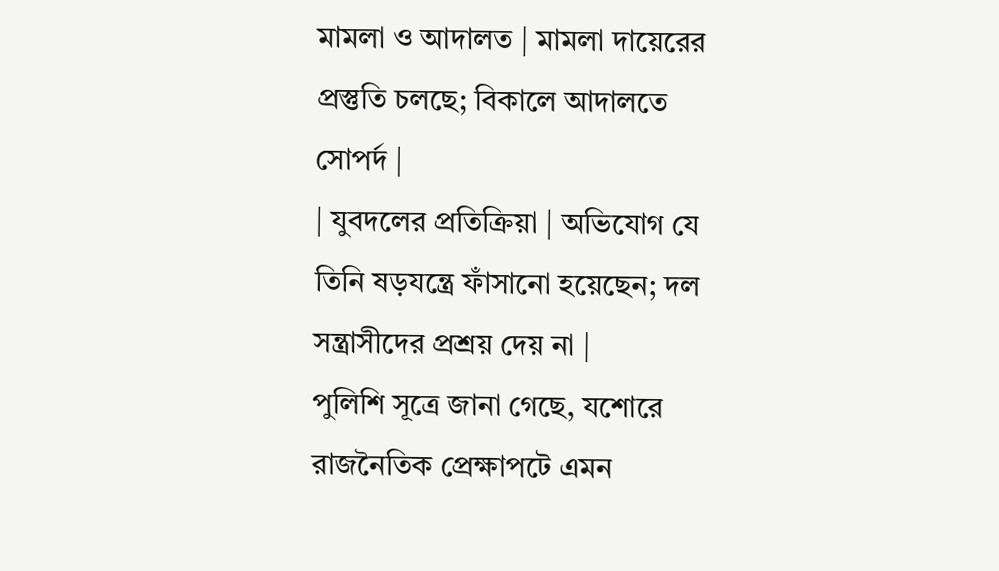মামলা ও আদালত | মামলা দায়েরের প্রস্তুতি চলছে; বিকালে আদালতে সোপর্দ |
| যুবদলের প্রতিক্রিয়া | অভিযোগ যে তিনি ষড়যন্ত্রে ফাঁসানো হয়েছেন; দল সন্ত্রাসীদের প্রশ্রয় দেয় না |
পুলিশি সূত্রে জানা গেছে, যশোরে রাজনৈতিক প্রেক্ষাপটে এমন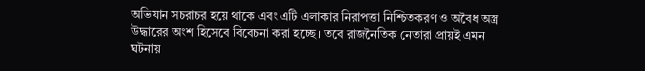অভিযান সচরাচর হয়ে থাকে এবং এটি এলাকার নিরাপত্তা নিশ্চিতকরণ ও অবৈধ অস্ত্র উদ্ধারের অংশ হিসেবে বিবেচনা করা হচ্ছে। তবে রাজনৈতিক নেতারা প্রায়ই এমন ঘটনায়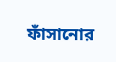ফাঁসানোর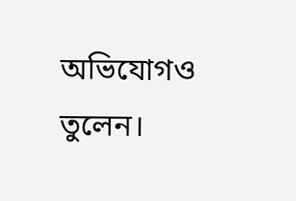অভিযোগও তুলেন।